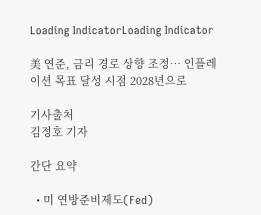Loading IndicatorLoading Indicator

美 연준, 금리 경로 상향 조정… 인플레이션 목표 달성 시점 2028년으로

기사출처
김정호 기자

간단 요약

  • 미 연방준비제도(Fed)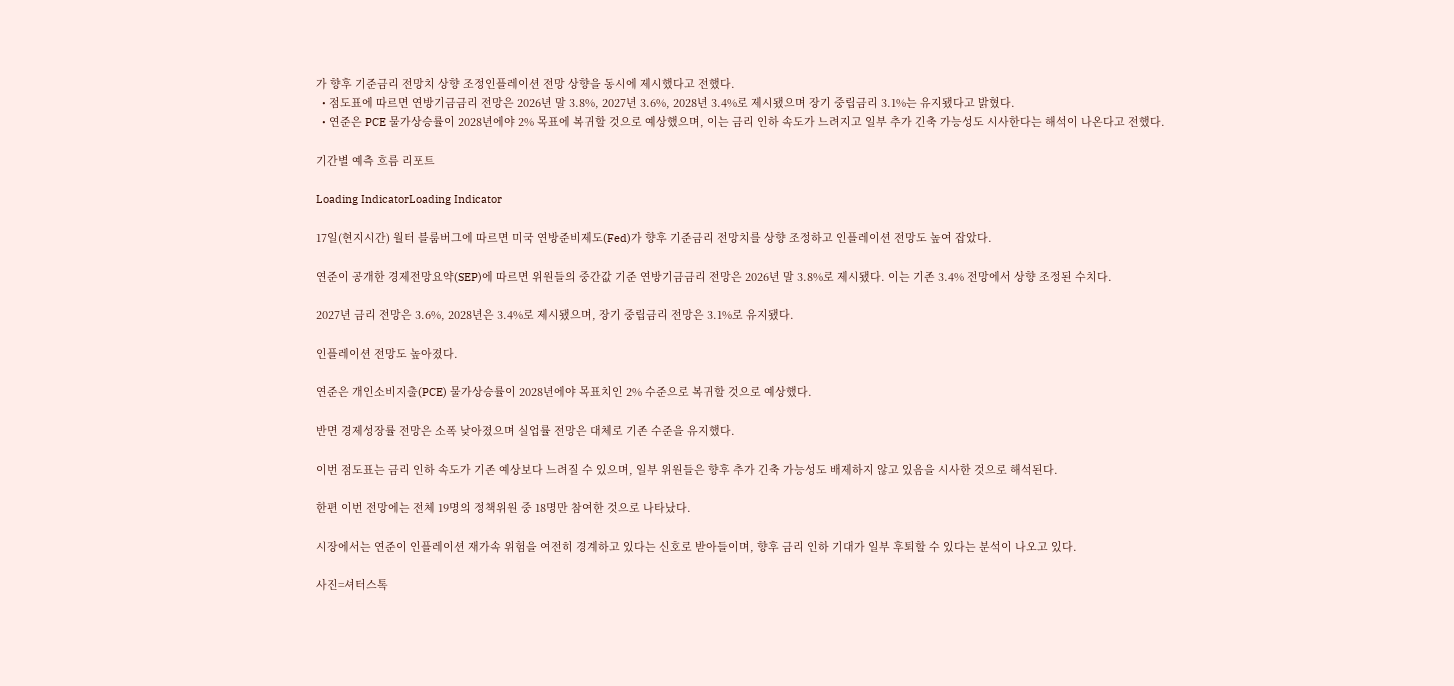가 향후 기준금리 전망치 상향 조정인플레이션 전망 상향을 동시에 제시했다고 전했다.
  • 점도표에 따르면 연방기금금리 전망은 2026년 말 3.8%, 2027년 3.6%, 2028년 3.4%로 제시됐으며 장기 중립금리 3.1%는 유지됐다고 밝혔다.
  • 연준은 PCE 물가상승률이 2028년에야 2% 목표에 복귀할 것으로 예상했으며, 이는 금리 인하 속도가 느려지고 일부 추가 긴축 가능성도 시사한다는 해석이 나온다고 전했다.

기간별 예측 흐름 리포트

Loading IndicatorLoading Indicator

17일(현지시간) 월터 블룸버그에 따르면 미국 연방준비제도(Fed)가 향후 기준금리 전망치를 상향 조정하고 인플레이션 전망도 높여 잡았다.

연준이 공개한 경제전망요약(SEP)에 따르면 위원들의 중간값 기준 연방기금금리 전망은 2026년 말 3.8%로 제시됐다. 이는 기존 3.4% 전망에서 상향 조정된 수치다.

2027년 금리 전망은 3.6%, 2028년은 3.4%로 제시됐으며, 장기 중립금리 전망은 3.1%로 유지됐다.

인플레이션 전망도 높아졌다.

연준은 개인소비지출(PCE) 물가상승률이 2028년에야 목표치인 2% 수준으로 복귀할 것으로 예상했다.

반면 경제성장률 전망은 소폭 낮아졌으며 실업률 전망은 대체로 기존 수준을 유지했다.

이번 점도표는 금리 인하 속도가 기존 예상보다 느려질 수 있으며, 일부 위원들은 향후 추가 긴축 가능성도 배제하지 않고 있음을 시사한 것으로 해석된다.

한편 이번 전망에는 전체 19명의 정책위원 중 18명만 참여한 것으로 나타났다.

시장에서는 연준이 인플레이션 재가속 위험을 여전히 경계하고 있다는 신호로 받아들이며, 향후 금리 인하 기대가 일부 후퇴할 수 있다는 분석이 나오고 있다.

사진=셔터스톡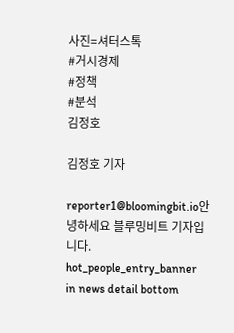사진=셔터스톡
#거시경제
#정책
#분석
김정호

김정호 기자

reporter1@bloomingbit.io안녕하세요 블루밍비트 기자입니다.
hot_people_entry_banner in news detail bottom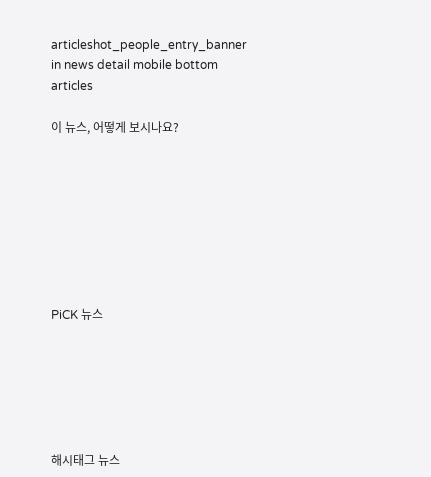articleshot_people_entry_banner in news detail mobile bottom articles

이 뉴스, 어떻게 보시나요?








PiCK 뉴스






해시태그 뉴스